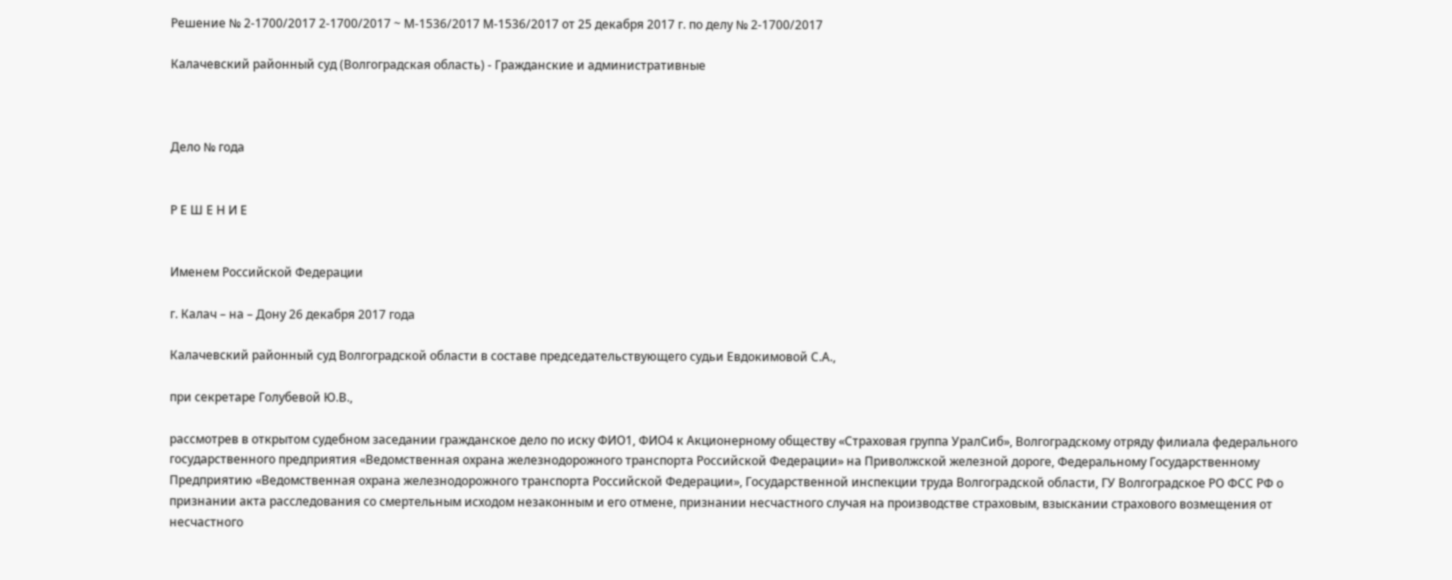Решение № 2-1700/2017 2-1700/2017 ~ М-1536/2017 М-1536/2017 от 25 декабря 2017 г. по делу № 2-1700/2017

Калачевский районный суд (Волгоградская область) - Гражданские и административные



Дело № года


Р Е Ш Е Н И Е


Именем Российской Федерации

г. Калач – на – Дону 26 декабря 2017 года

Калачевский районный суд Волгоградской области в составе председательствующего судьи Евдокимовой С.А.,

при секретаре Голубевой Ю.В.,

рассмотрев в открытом судебном заседании гражданское дело по иску ФИО1, ФИО4 к Акционерному обществу «Страховая группа УралСиб», Волгоградскому отряду филиала федерального государственного предприятия «Ведомственная охрана железнодорожного транспорта Российской Федерации» на Приволжской железной дороге, Федеральному Государственному Предприятию «Ведомственная охрана железнодорожного транспорта Российской Федерации», Государственной инспекции труда Волгоградской области, ГУ Волгоградское РО ФСС РФ о признании акта расследования со смертельным исходом незаконным и его отмене, признании несчастного случая на производстве страховым, взыскании страхового возмещения от несчастного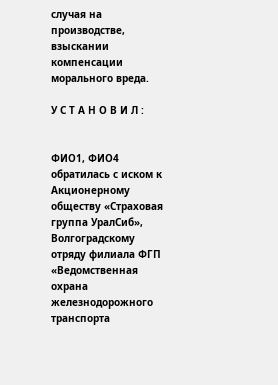случая на производстве, взыскании компенсации морального вреда.

У С Т А Н О В И Л :


ФИО1, ФИО4 обратилась с иском к Акционерному обществу «Страховая группа УралСиб», Волгоградскому отряду филиала ФГП «Ведомственная охрана железнодорожного транспорта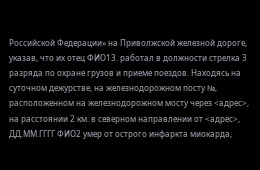Российской Федерации» на Приволжской железной дороге, указав, что их отец ФИО13. работал в должности стрелка 3 разряда по охране грузов и приеме поездов. Находясь на суточном дежурстве, на железнодорожном посту №, расположенном на железнодорожном мосту через <адрес>, на расстоянии 2 км. в северном направлении от <адрес>, ДД.ММ.ГГГГ ФИО2 умер от острого инфаркта миокарда,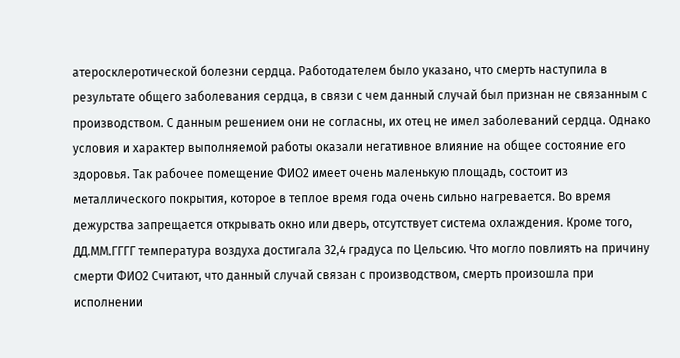атеросклеротической болезни сердца. Работодателем было указано, что смерть наступила в результате общего заболевания сердца, в связи с чем данный случай был признан не связанным с производством. С данным решением они не согласны, их отец не имел заболеваний сердца. Однако условия и характер выполняемой работы оказали негативное влияние на общее состояние его здоровья. Так рабочее помещение ФИО2 имеет очень маленькую площадь, состоит из металлического покрытия, которое в теплое время года очень сильно нагревается. Во время дежурства запрещается открывать окно или дверь, отсутствует система охлаждения. Кроме того, ДД.ММ.ГГГГ температура воздуха достигала 32,4 градуса по Цельсию. Что могло повлиять на причину смерти ФИО2 Считают, что данный случай связан с производством, смерть произошла при исполнении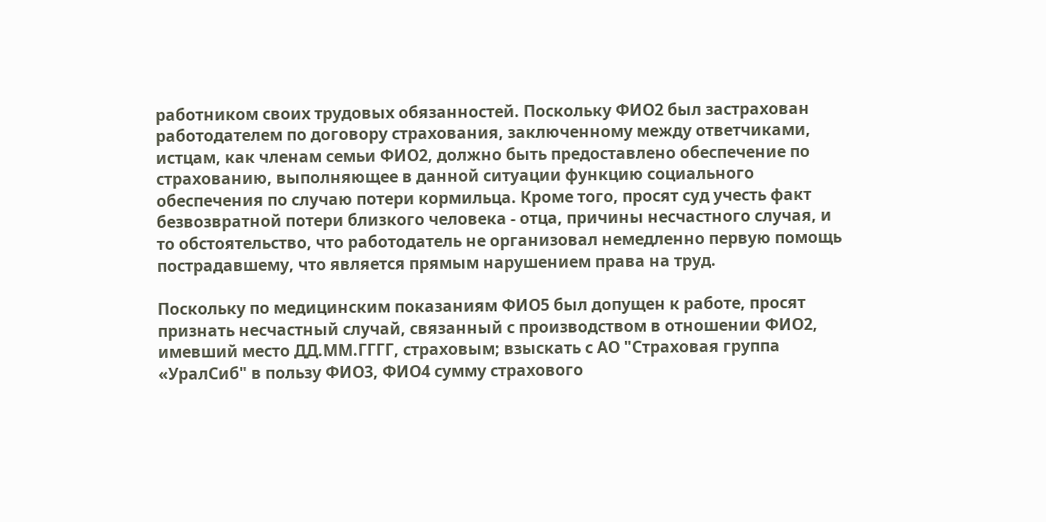работником своих трудовых обязанностей. Поскольку ФИО2 был застрахован работодателем по договору страхования, заключенному между ответчиками, истцам, как членам семьи ФИО2, должно быть предоставлено обеспечение по страхованию, выполняющее в данной ситуации функцию социального обеспечения по случаю потери кормильца. Кроме того, просят суд учесть факт безвозвратной потери близкого человека - отца, причины несчастного случая, и то обстоятельство, что работодатель не организовал немедленно первую помощь пострадавшему, что является прямым нарушением права на труд.

Поскольку по медицинским показаниям ФИО5 был допущен к работе, просят признать несчастный случай, связанный с производством в отношении ФИО2, имевший место ДД.ММ.ГГГГ, страховым; взыскать с АО "Страховая группа «УралСиб" в пользу ФИО3, ФИО4 сумму страхового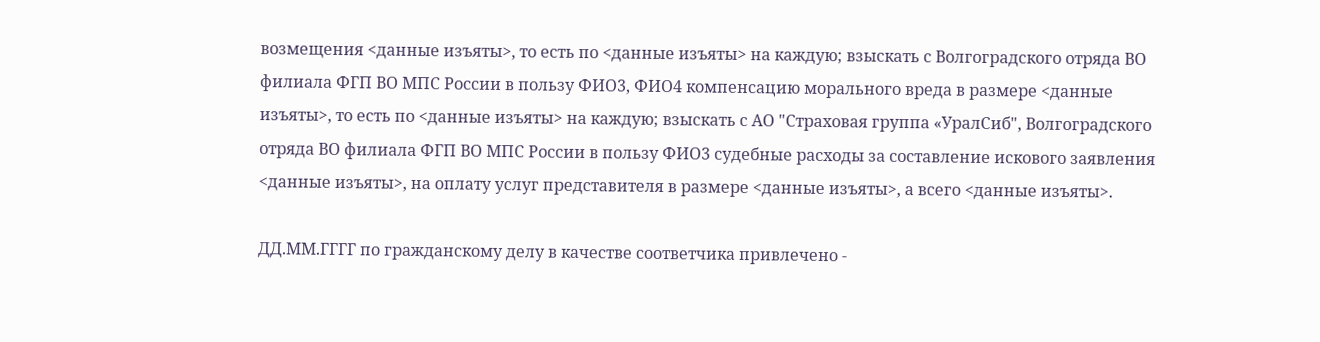возмещения <данные изъяты>, то есть по <данные изъяты> на каждую; взыскать с Волгоградского отряда ВО филиала ФГП ВО МПС России в пользу ФИО3, ФИО4 компенсацию морального вреда в размере <данные изъяты>, то есть по <данные изъяты> на каждую; взыскать с АО "Страховая группа «УралСиб", Волгоградского отряда ВО филиала ФГП ВО МПС России в пользу ФИО3 судебные расходы за составление искового заявления <данные изъяты>, на оплату услуг представителя в размере <данные изъяты>, а всего <данные изъяты>.

ДД.ММ.ГГГГ по гражданскому делу в качестве соответчика привлечено -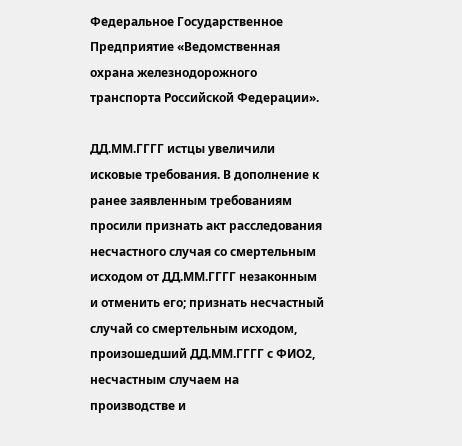Федеральное Государственное Предприятие «Ведомственная охрана железнодорожного транспорта Российской Федерации».

ДД.ММ.ГГГГ истцы увеличили исковые требования. В дополнение к ранее заявленным требованиям просили признать акт расследования несчастного случая со смертельным исходом от ДД.ММ.ГГГГ незаконным и отменить его; признать несчастный случай со смертельным исходом, произошедший ДД.ММ.ГГГГ с ФИО2, несчастным случаем на производстве и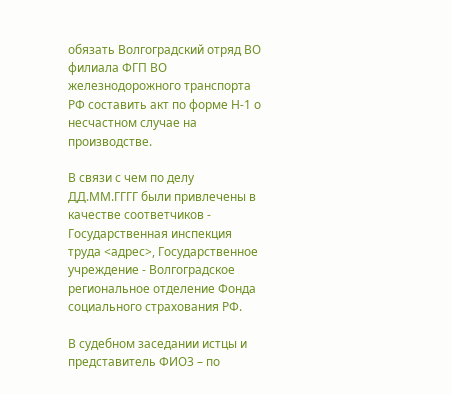обязать Волгоградский отряд ВО филиала ФГП ВО железнодорожного транспорта РФ составить акт по форме Н-1 о несчастном случае на производстве.

В связи с чем по делу ДД.ММ.ГГГГ были привлечены в качестве соответчиков - Государственная инспекция труда <адрес>, Государственное учреждение - Волгоградское региональное отделение Фонда социального страхования РФ.

В судебном заседании истцы и представитель ФИО3 – по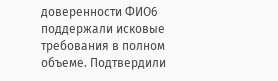доверенности ФИО6 поддержали исковые требования в полном объеме. Подтвердили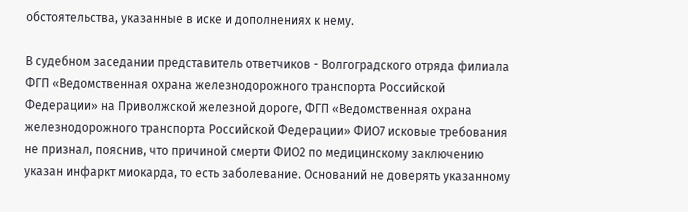обстоятельства, указанные в иске и дополнениях к нему.

В судебном заседании представитель ответчиков - Волгоградского отряда филиала ФГП «Ведомственная охрана железнодорожного транспорта Российской Федерации» на Приволжской железной дороге, ФГП «Ведомственная охрана железнодорожного транспорта Российской Федерации» ФИО7 исковые требования не признал, пояснив, что причиной смерти ФИО2 по медицинскому заключению указан инфаркт миокарда, то есть заболевание. Оснований не доверять указанному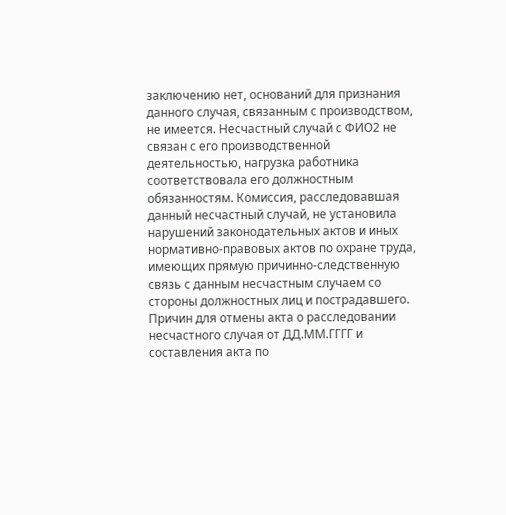заключению нет, оснований для признания данного случая, связанным с производством, не имеется. Несчастный случай с ФИО2 не связан с его производственной деятельностью, нагрузка работника соответствовала его должностным обязанностям. Комиссия, расследовавшая данный несчастный случай, не установила нарушений законодательных актов и иных нормативно-правовых актов по охране труда, имеющих прямую причинно-следственную связь с данным несчастным случаем со стороны должностных лиц и пострадавшего. Причин для отмены акта о расследовании несчастного случая от ДД.ММ.ГГГГ и составления акта по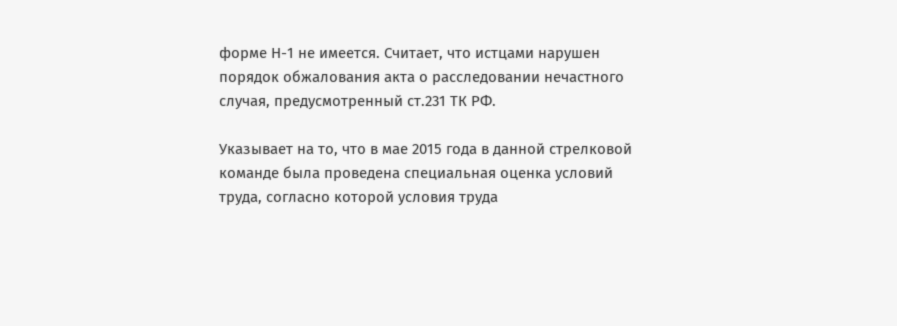форме Н-1 не имеется. Считает, что истцами нарушен порядок обжалования акта о расследовании нечастного случая, предусмотренный ст.231 ТК РФ.

Указывает на то, что в мае 2015 года в данной стрелковой команде была проведена специальная оценка условий труда, согласно которой условия труда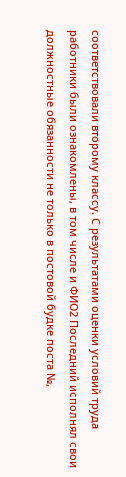соответствовали второму классу. С результатами оценки условий труда работники были ознакомлены, в том числе и ФИО2 Последний исполнял свои должностные обязанности не только в постовой будке поста №,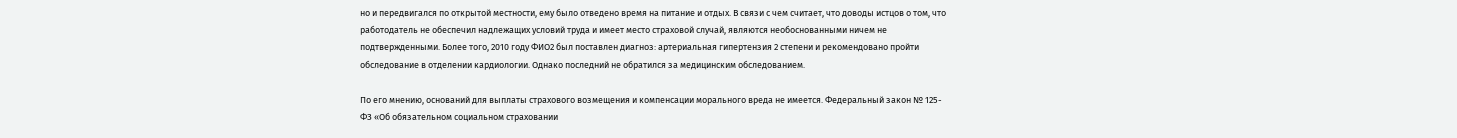но и передвигался по открытой местности, ему было отведено время на питание и отдых. В связи с чем считает, что доводы истцов о том, что работодатель не обеспечил надлежащих условий труда и имеет место страховой случай, являются необоснованными ничем не подтвержденными. Более того, 2010 году ФИО2 был поставлен диагноз: артериальная гипертензия 2 степени и рекомендовано пройти обследование в отделении кардиологии. Однако последний не обратился за медицинским обследованием.

По его мнению, оснований для выплаты страхового возмещения и компенсации морального вреда не имеется. Федеральный закон № 125-ФЗ «Об обязательном социальном страховании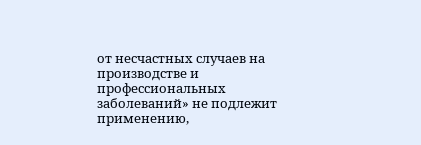от несчастных случаев на производстве и профессиональных заболеваний» не подлежит применению,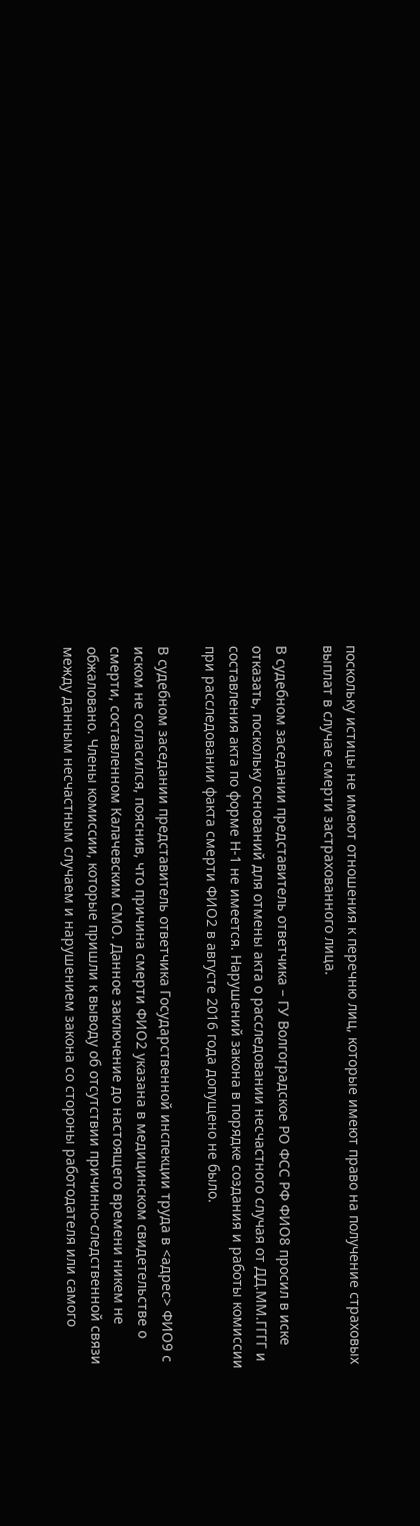поскольку истицы не имеют отношения к перечню лиц, которые имеют право на получение страховых выплат в случае смерти застрахованного лица.

В судебном заседании представитель ответчика – ГУ Волгоградское РО ФСС РФ ФИО8 просил в иске отказать, поскольку оснований для отмены акта о расследовании несчастного случая от ДД.ММ.ГГГГ и составления акта по форме Н-1 не имеется. Нарушений закона в порядке создания и работы комиссии при расследовании факта смерти ФИО2 в августе 2016 года допущено не было.

В судебном заседании представитель ответчика Государственной инспекции труда в <адрес> ФИО9 с иском не согласился, пояснив, что причина смерти ФИО2 указана в медицинском свидетельстве о смерти, составленном Калачевским СМО. Данное заключение до настоящего времени никем не обжаловано. Члены комиссии, которые пришли к выводу об отсутствии причинно-следственной связи между данным несчастным случаем и нарушением закона со стороны работодателя или самого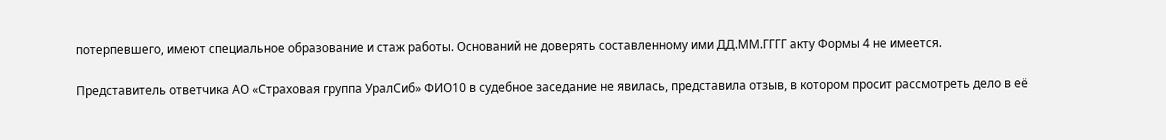потерпевшего, имеют специальное образование и стаж работы. Оснований не доверять составленному ими ДД.ММ.ГГГГ акту Формы 4 не имеется.

Представитель ответчика АО «Страховая группа УралСиб» ФИО10 в судебное заседание не явилась, представила отзыв, в котором просит рассмотреть дело в её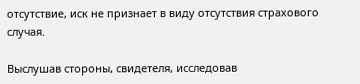отсутствие, иск не признает в виду отсутствия страхового случая.

Выслушав стороны, свидетеля, исследовав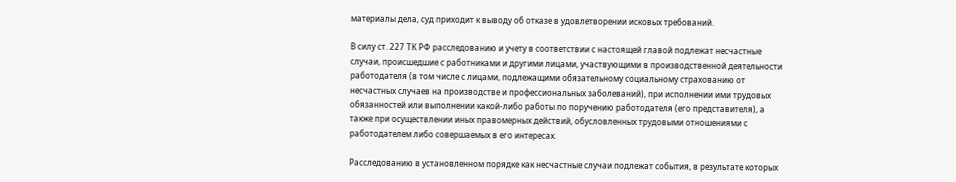материалы дела, суд приходит к выводу об отказе в удовлетворении исковых требований.

В силу ст. 227 ТК РФ расследованию и учету в соответствии с настоящей главой подлежат несчастные случаи, происшедшие с работниками и другими лицами, участвующими в производственной деятельности работодателя (в том числе с лицами, подлежащими обязательному социальному страхованию от несчастных случаев на производстве и профессиональных заболеваний), при исполнении ими трудовых обязанностей или выполнении какой-либо работы по поручению работодателя (его представителя), а также при осуществлении иных правомерных действий, обусловленных трудовыми отношениями с работодателем либо совершаемых в его интересах.

Расследованию в установленном порядке как несчастные случаи подлежат события, в результате которых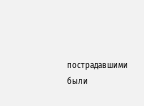пострадавшими были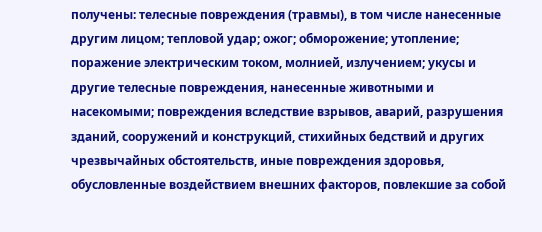получены: телесные повреждения (травмы), в том числе нанесенные другим лицом; тепловой удар; ожог; обморожение; утопление; поражение электрическим током, молнией, излучением; укусы и другие телесные повреждения, нанесенные животными и насекомыми; повреждения вследствие взрывов, аварий, разрушения зданий, сооружений и конструкций, стихийных бедствий и других чрезвычайных обстоятельств, иные повреждения здоровья, обусловленные воздействием внешних факторов, повлекшие за собой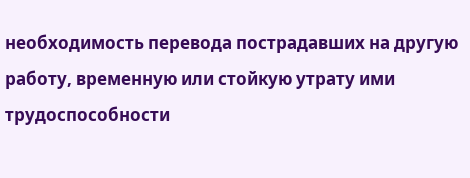необходимость перевода пострадавших на другую работу, временную или стойкую утрату ими трудоспособности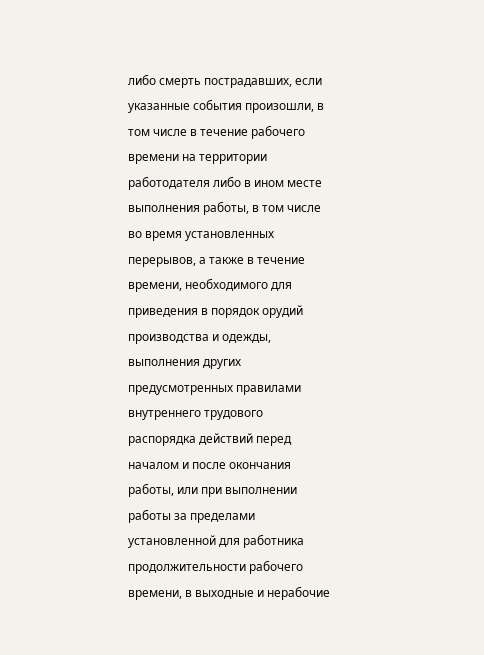либо смерть пострадавших, если указанные события произошли, в том числе в течение рабочего времени на территории работодателя либо в ином месте выполнения работы, в том числе во время установленных перерывов, а также в течение времени, необходимого для приведения в порядок орудий производства и одежды, выполнения других предусмотренных правилами внутреннего трудового распорядка действий перед началом и после окончания работы, или при выполнении работы за пределами установленной для работника продолжительности рабочего времени, в выходные и нерабочие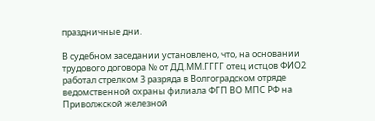праздничные дни.

В судебном заседании установлено, что, на основании трудового договора № от ДД.ММ.ГГГГ отец истцов ФИО2 работал стрелком 3 разряда в Волгоградском отряде ведомственной охраны филиала ФГП ВО МПС РФ на Приволжской железной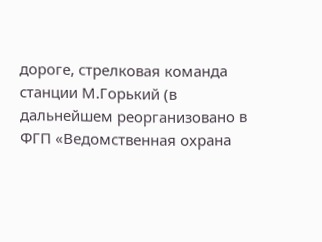дороге, стрелковая команда станции М.Горький (в дальнейшем реорганизовано в ФГП «Ведомственная охрана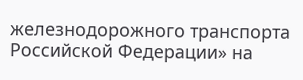железнодорожного транспорта Российской Федерации» на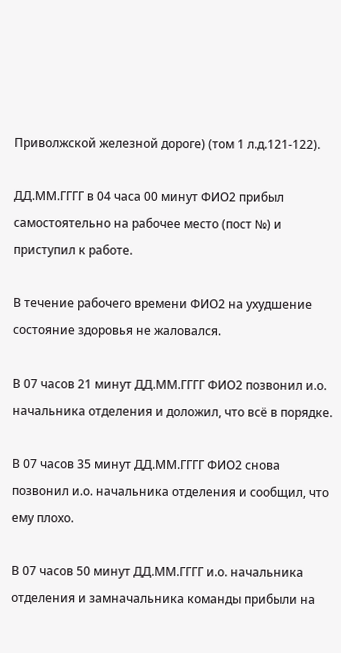Приволжской железной дороге) (том 1 л.д.121-122).

ДД.ММ.ГГГГ в 04 часа 00 минут ФИО2 прибыл самостоятельно на рабочее место (пост №) и приступил к работе.

В течение рабочего времени ФИО2 на ухудшение состояние здоровья не жаловался.

В 07 часов 21 минут ДД.ММ.ГГГГ ФИО2 позвонил и.о. начальника отделения и доложил, что всё в порядке.

В 07 часов 35 минут ДД.ММ.ГГГГ ФИО2 снова позвонил и.о. начальника отделения и сообщил, что ему плохо.

В 07 часов 50 минут ДД.ММ.ГГГГ и.о. начальника отделения и замначальника команды прибыли на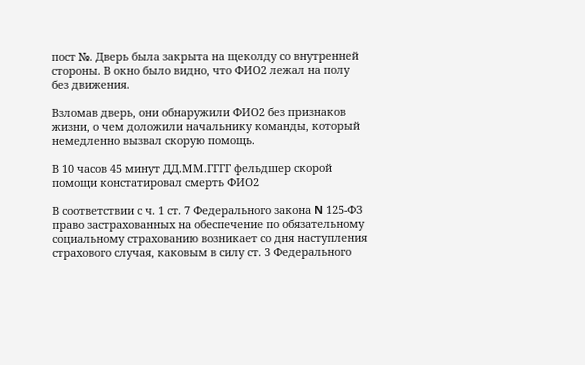пост №. Дверь была закрыта на щеколду со внутренней стороны. В окно было видно, что ФИО2 лежал на полу без движения.

Взломав дверь, они обнаружили ФИО2 без признаков жизни, о чем доложили начальнику команды, который немедленно вызвал скорую помощь.

В 10 часов 45 минут ДД.ММ.ГГГГ фельдшер скорой помощи констатировал смерть ФИО2

В соответствии с ч. 1 ст. 7 Федерального закона N 125-ФЗ право застрахованных на обеспечение по обязательному социальному страхованию возникает со дня наступления страхового случая, каковым в силу ст. 3 Федерального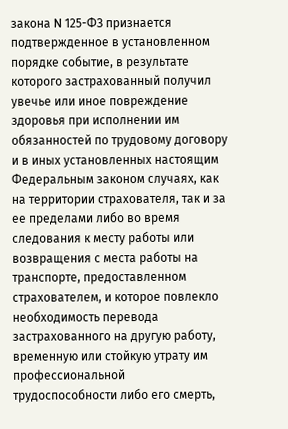закона N 125-ФЗ признается подтвержденное в установленном порядке событие, в результате которого застрахованный получил увечье или иное повреждение здоровья при исполнении им обязанностей по трудовому договору и в иных установленных настоящим Федеральным законом случаях, как на территории страхователя, так и за ее пределами либо во время следования к месту работы или возвращения с места работы на транспорте, предоставленном страхователем, и которое повлекло необходимость перевода застрахованного на другую работу, временную или стойкую утрату им профессиональной трудоспособности либо его смерть,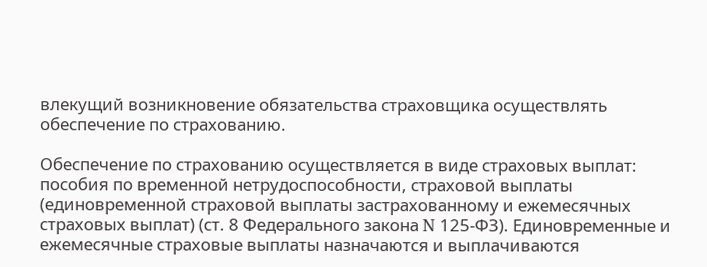влекущий возникновение обязательства страховщика осуществлять обеспечение по страхованию.

Обеспечение по страхованию осуществляется в виде страховых выплат: пособия по временной нетрудоспособности, страховой выплаты (единовременной страховой выплаты застрахованному и ежемесячных страховых выплат) (ст. 8 Федерального закона N 125-ФЗ). Единовременные и ежемесячные страховые выплаты назначаются и выплачиваются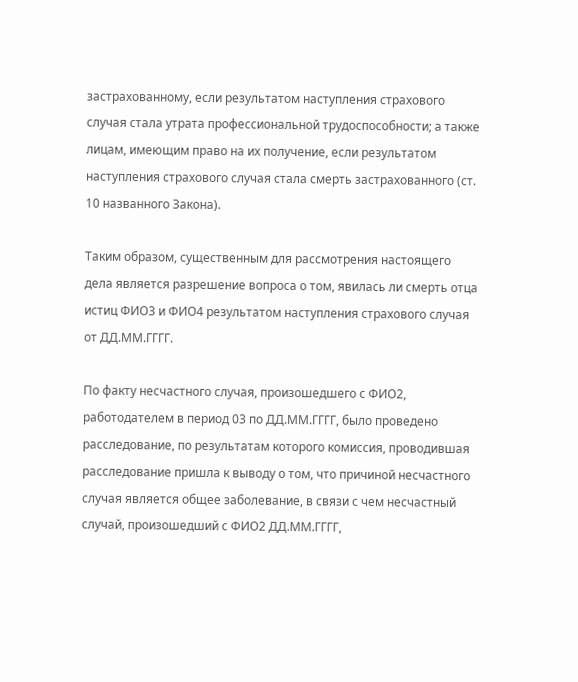застрахованному, если результатом наступления страхового случая стала утрата профессиональной трудоспособности; а также лицам, имеющим право на их получение, если результатом наступления страхового случая стала смерть застрахованного (ст. 10 названного Закона).

Таким образом, существенным для рассмотрения настоящего дела является разрешение вопроса о том, явилась ли смерть отца истиц ФИО3 и ФИО4 результатом наступления страхового случая от ДД.ММ.ГГГГ.

По факту несчастного случая, произошедшего с ФИО2, работодателем в период 03 по ДД.ММ.ГГГГ, было проведено расследование, по результатам которого комиссия, проводившая расследование пришла к выводу о том, что причиной несчастного случая является общее заболевание, в связи с чем несчастный случай, произошедший с ФИО2 ДД.ММ.ГГГГ,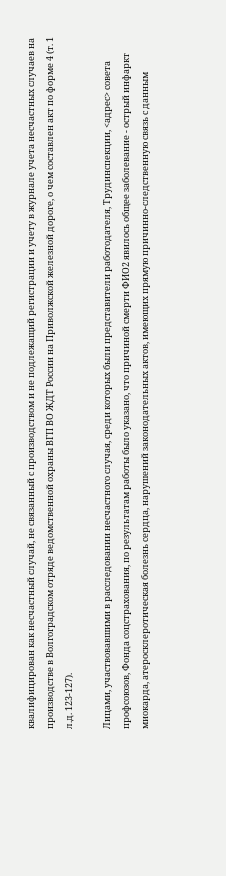квалифицирован как несчастный случай, не связанный с производством и не подлежащий регистрации и учету в журнале учета несчастных случаев на производстве в Волгоградском отряде ведомственной охраны ВГП ВО ЖДТ России на Приволжской железной дороге, о чем составлен акт по форме 4 (т. 1 л.д. 123-127).

Лицами, участвовавшими в расследовании несчастного случая, среди которых были представители работодателя, Трудинспекции, <адрес> совета профсоюзов, Фонда соцстрахования, по результатам работы было указано, что причиной смерти ФИО2 явилось общее заболевание - острый инфаркт миокарда, атеросклеротическая болезнь сердца, нарушений законодательных актов, имеющих прямую причинно-следственную связь с данным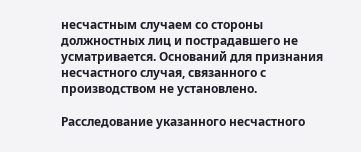несчастным случаем со стороны должностных лиц и пострадавшего не усматривается. Оснований для признания несчастного случая, связанного с производством не установлено.

Расследование указанного несчастного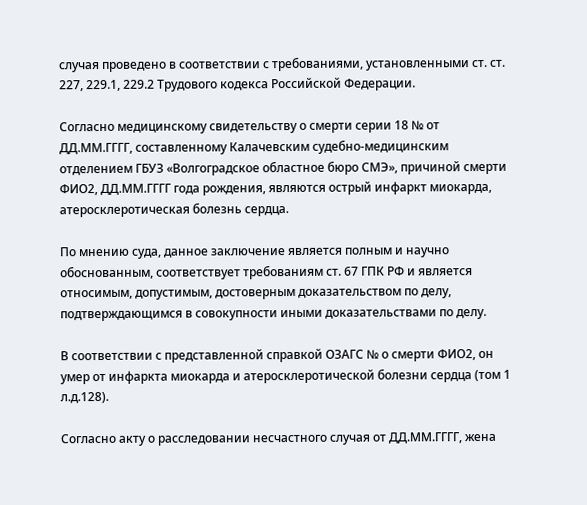случая проведено в соответствии с требованиями, установленными ст. ст. 227, 229.1, 229.2 Трудового кодекса Российской Федерации.

Согласно медицинскому свидетельству о смерти серии 18 № от ДД.ММ.ГГГГ, составленному Калачевским судебно-медицинским отделением ГБУЗ «Волгоградское областное бюро СМЭ», причиной смерти ФИО2, ДД.ММ.ГГГГ года рождения, являются острый инфаркт миокарда, атеросклеротическая болезнь сердца.

По мнению суда, данное заключение является полным и научно обоснованным, соответствует требованиям ст. 67 ГПК РФ и является относимым, допустимым, достоверным доказательством по делу, подтверждающимся в совокупности иными доказательствами по делу.

В соответствии с представленной справкой ОЗАГС № о смерти ФИО2, он умер от инфаркта миокарда и атеросклеротической болезни сердца (том 1 л.д.128).

Согласно акту о расследовании несчастного случая от ДД.ММ.ГГГГ, жена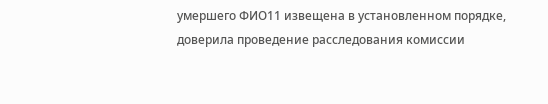умершего ФИО11 извещена в установленном порядке, доверила проведение расследования комиссии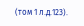(том 1 л.д.123).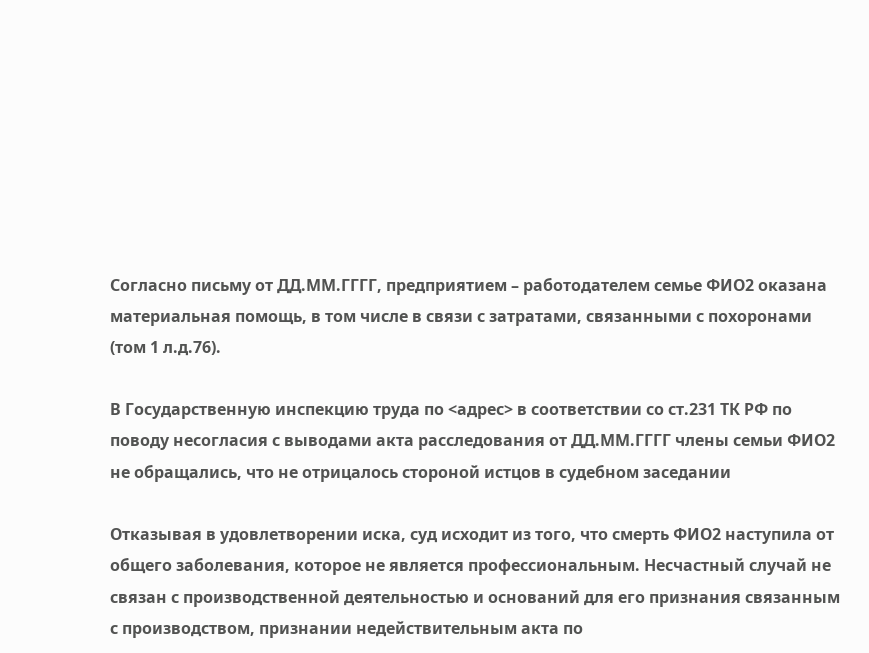Согласно письму от ДД.ММ.ГГГГ, предприятием – работодателем семье ФИО2 оказана материальная помощь, в том числе в связи с затратами, связанными с похоронами (том 1 л.д.76).

В Государственную инспекцию труда по <адрес> в соответствии со ст.231 ТК РФ по поводу несогласия с выводами акта расследования от ДД.ММ.ГГГГ члены семьи ФИО2 не обращались, что не отрицалось стороной истцов в судебном заседании

Отказывая в удовлетворении иска, суд исходит из того, что смерть ФИО2 наступила от общего заболевания, которое не является профессиональным. Несчастный случай не связан с производственной деятельностью и оснований для его признания связанным с производством, признании недействительным акта по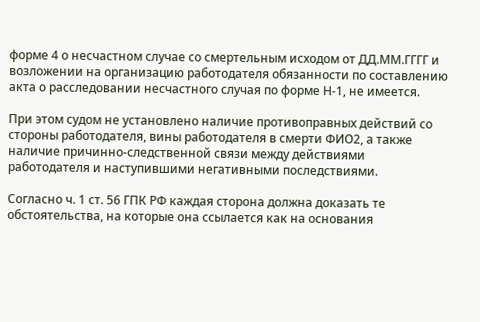форме 4 о несчастном случае со смертельным исходом от ДД.ММ.ГГГГ и возложении на организацию работодателя обязанности по составлению акта о расследовании несчастного случая по форме Н-1, не имеется.

При этом судом не установлено наличие противоправных действий со стороны работодателя, вины работодателя в смерти ФИО2, а также наличие причинно-следственной связи между действиями работодателя и наступившими негативными последствиями.

Согласно ч. 1 ст. 56 ГПК РФ каждая сторона должна доказать те обстоятельства, на которые она ссылается как на основания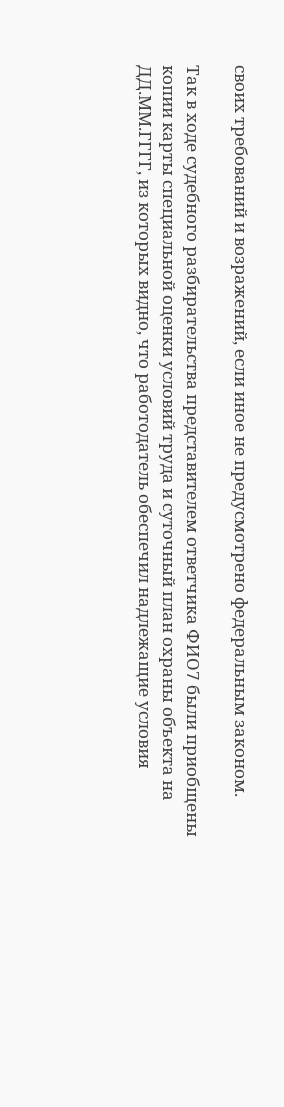своих требований и возражений, если иное не предусмотрено федеральным законом.

Так в ходе судебного разбирательства представителем ответчика ФИО7 были приобщены копии карты специальной оценки условий труда и суточный план охраны объекта на ДД.ММ.ГГГГ, из которых видно, что работодатель обеспечил надлежащие условия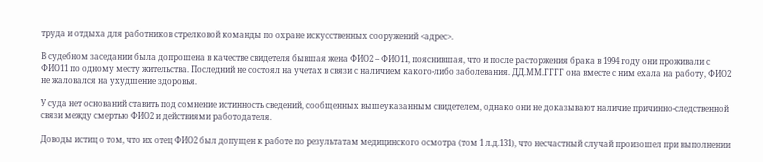труда и отдыха для работников стрелковой команды по охране искусственных сооружений <адрес>.

В судебном заседании была допрошена в качестве свидетеля бывшая жена ФИО2 – ФИО11, пояснившая, что и после расторжения брака в 1994 году они проживали с ФИО11 по одному месту жительства. Последний не состоял на учетах в связи с наличием какого-либо заболевания. ДД.ММ.ГГГГ она вместе с ним ехала на работу, ФИО2 не жаловался на ухудшение здоровья.

У суда нет оснований ставить под сомнение истинность сведений, сообщенных вышеуказанным свидетелем, однако они не доказывают наличие причинно-следственной связи между смертью ФИО2 и действиями работодателя.

Доводы истиц о том, что их отец ФИО2 был допущен к работе по результатам медицинского осмотра (том 1 л.д.131), что несчастный случай произошел при выполнении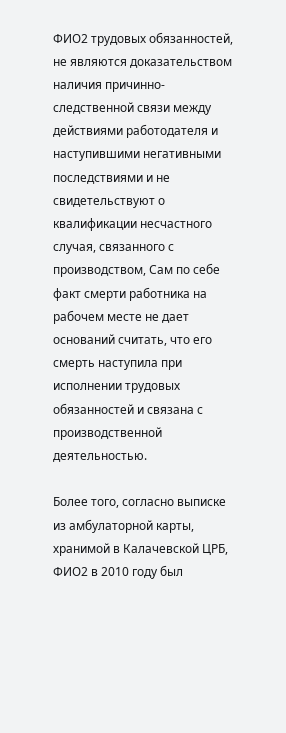ФИО2 трудовых обязанностей, не являются доказательством наличия причинно-следственной связи между действиями работодателя и наступившими негативными последствиями и не свидетельствуют о квалификации несчастного случая, связанного с производством, Сам по себе факт смерти работника на рабочем месте не дает оснований считать, что его смерть наступила при исполнении трудовых обязанностей и связана с производственной деятельностью.

Более того, согласно выписке из амбулаторной карты, хранимой в Калачевской ЦРБ, ФИО2 в 2010 году был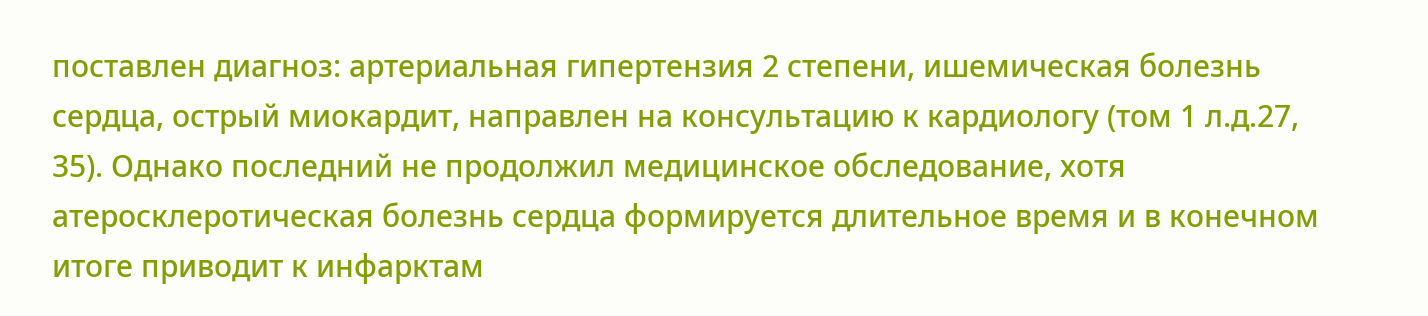поставлен диагноз: артериальная гипертензия 2 степени, ишемическая болезнь сердца, острый миокардит, направлен на консультацию к кардиологу (том 1 л.д.27, 35). Однако последний не продолжил медицинское обследование, хотя атеросклеротическая болезнь сердца формируется длительное время и в конечном итоге приводит к инфарктам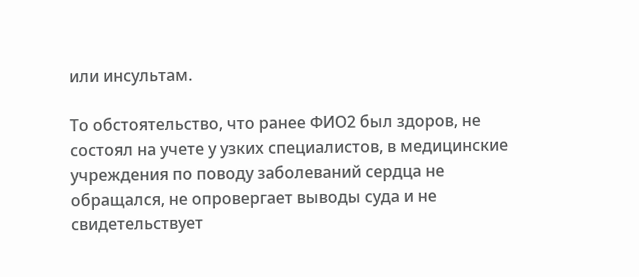или инсультам.

То обстоятельство, что ранее ФИО2 был здоров, не состоял на учете у узких специалистов, в медицинские учреждения по поводу заболеваний сердца не обращался, не опровергает выводы суда и не свидетельствует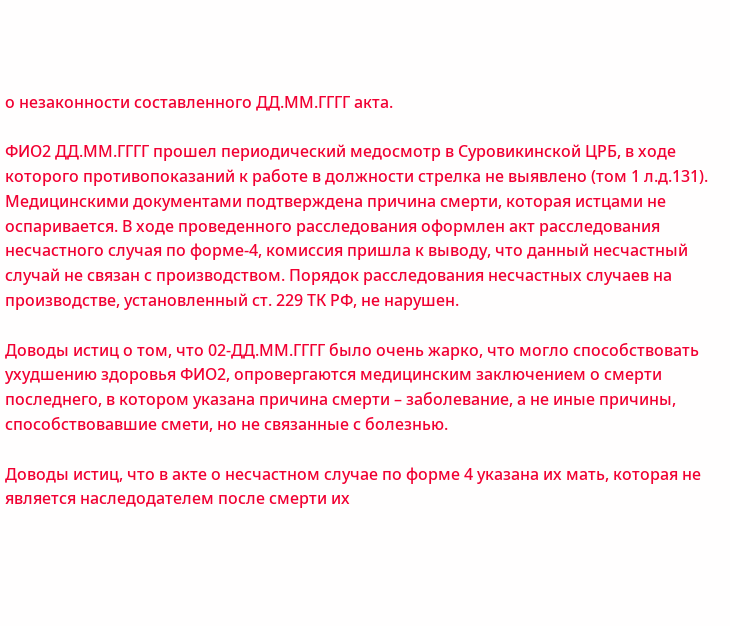о незаконности составленного ДД.ММ.ГГГГ акта.

ФИО2 ДД.ММ.ГГГГ прошел периодический медосмотр в Суровикинской ЦРБ, в ходе которого противопоказаний к работе в должности стрелка не выявлено (том 1 л.д.131). Медицинскими документами подтверждена причина смерти, которая истцами не оспаривается. В ходе проведенного расследования оформлен акт расследования несчастного случая по форме-4, комиссия пришла к выводу, что данный несчастный случай не связан с производством. Порядок расследования несчастных случаев на производстве, установленный ст. 229 ТК РФ, не нарушен.

Доводы истиц о том, что 02-ДД.ММ.ГГГГ было очень жарко, что могло способствовать ухудшению здоровья ФИО2, опровергаются медицинским заключением о смерти последнего, в котором указана причина смерти – заболевание, а не иные причины, способствовавшие смети, но не связанные с болезнью.

Доводы истиц, что в акте о несчастном случае по форме 4 указана их мать, которая не является наследодателем после смерти их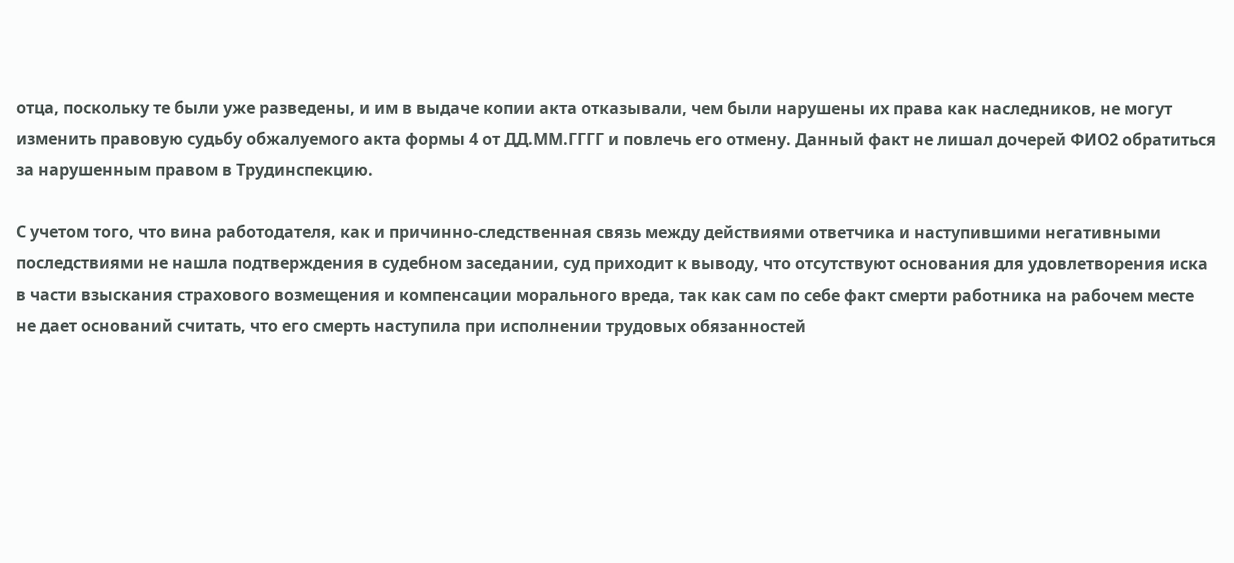отца, поскольку те были уже разведены, и им в выдаче копии акта отказывали, чем были нарушены их права как наследников, не могут изменить правовую судьбу обжалуемого акта формы 4 от ДД.ММ.ГГГГ и повлечь его отмену. Данный факт не лишал дочерей ФИО2 обратиться за нарушенным правом в Трудинспекцию.

С учетом того, что вина работодателя, как и причинно-следственная связь между действиями ответчика и наступившими негативными последствиями не нашла подтверждения в судебном заседании, суд приходит к выводу, что отсутствуют основания для удовлетворения иска в части взыскания страхового возмещения и компенсации морального вреда, так как сам по себе факт смерти работника на рабочем месте не дает оснований считать, что его смерть наступила при исполнении трудовых обязанностей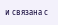и связана с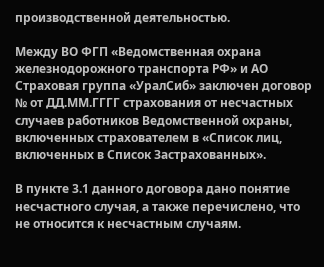производственной деятельностью.

Между ВО ФГП «Ведомственная охрана железнодорожного транспорта РФ» и АО Страховая группа «УралСиб» заключен договор № от ДД.ММ.ГГГГ страхования от несчастных случаев работников Ведомственной охраны, включенных страхователем в «Список лиц, включенных в Список Застрахованных».

В пункте 3.1 данного договора дано понятие несчастного случая, а также перечислено, что не относится к несчастным случаям.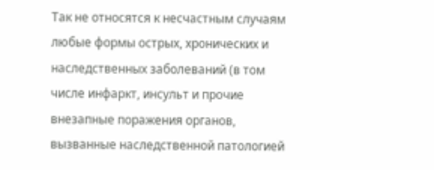Так не относятся к несчастным случаям любые формы острых, хронических и наследственных заболеваний (в том числе инфаркт, инсульт и прочие внезапные поражения органов, вызванные наследственной патологией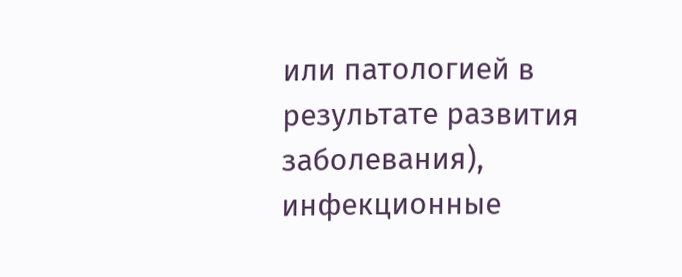или патологией в результате развития заболевания), инфекционные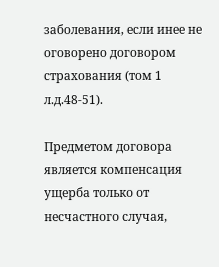заболевания, если инее не оговорено договором страхования (том 1 л.д.48-51).

Предметом договора является компенсация ущерба только от несчастного случая,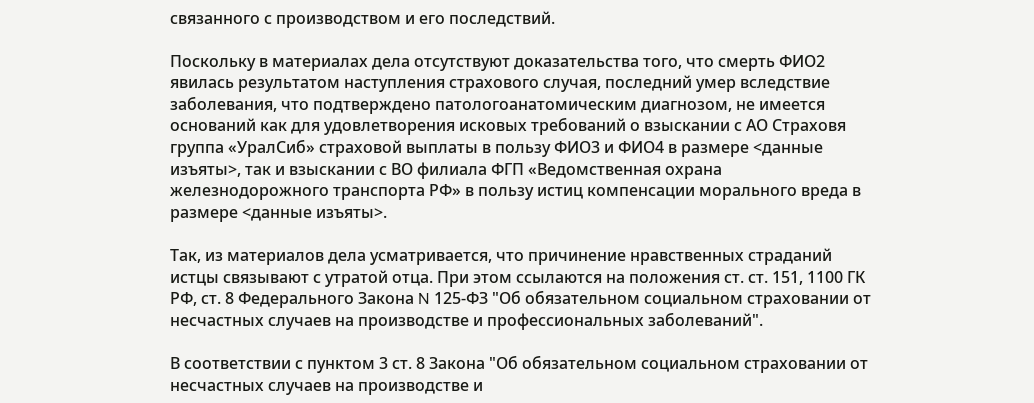связанного с производством и его последствий.

Поскольку в материалах дела отсутствуют доказательства того, что смерть ФИО2 явилась результатом наступления страхового случая, последний умер вследствие заболевания, что подтверждено патологоанатомическим диагнозом, не имеется оснований как для удовлетворения исковых требований о взыскании с АО Страховя группа «УралСиб» страховой выплаты в пользу ФИО3 и ФИО4 в размере <данные изъяты>, так и взыскании с ВО филиала ФГП «Ведомственная охрана железнодорожного транспорта РФ» в пользу истиц компенсации морального вреда в размере <данные изъяты>.

Так, из материалов дела усматривается, что причинение нравственных страданий истцы связывают с утратой отца. При этом ссылаются на положения ст. ст. 151, 1100 ГК РФ, ст. 8 Федерального Закона N 125-ФЗ "Об обязательном социальном страховании от несчастных случаев на производстве и профессиональных заболеваний".

В соответствии с пунктом 3 ст. 8 Закона "Об обязательном социальном страховании от несчастных случаев на производстве и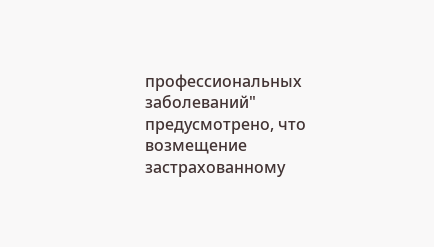профессиональных заболеваний" предусмотрено, что возмещение застрахованному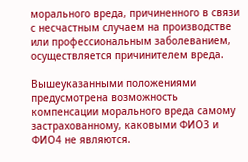морального вреда, причиненного в связи с несчастным случаем на производстве или профессиональным заболеванием, осуществляется причинителем вреда.

Вышеуказанными положениями предусмотрена возможность компенсации морального вреда самому застрахованному, каковыми ФИО3 и ФИО4 не являются.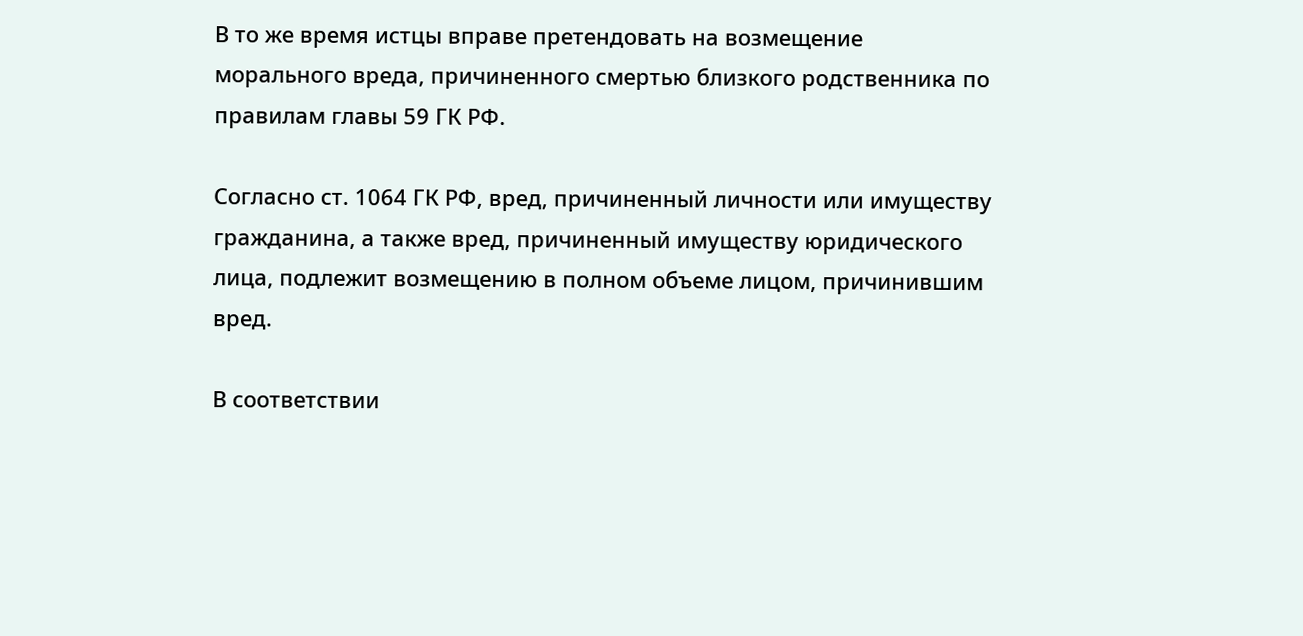В то же время истцы вправе претендовать на возмещение морального вреда, причиненного смертью близкого родственника по правилам главы 59 ГК РФ.

Согласно ст. 1064 ГК РФ, вред, причиненный личности или имуществу гражданина, а также вред, причиненный имуществу юридического лица, подлежит возмещению в полном объеме лицом, причинившим вред.

В соответствии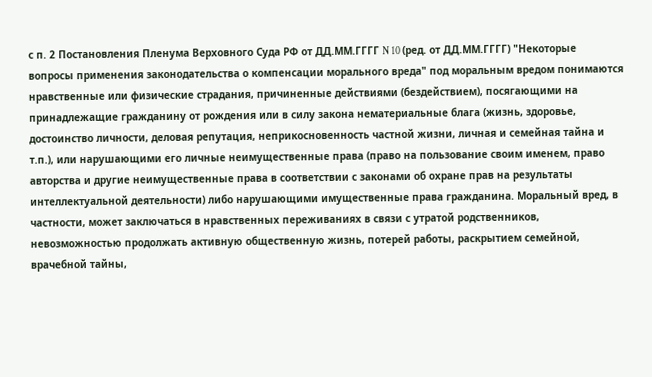с п. 2 Постановления Пленума Верховного Суда РФ от ДД.ММ.ГГГГ N 10 (ред. от ДД.ММ.ГГГГ) "Некоторые вопросы применения законодательства о компенсации морального вреда" под моральным вредом понимаются нравственные или физические страдания, причиненные действиями (бездействием), посягающими на принадлежащие гражданину от рождения или в силу закона нематериальные блага (жизнь, здоровье, достоинство личности, деловая репутация, неприкосновенность частной жизни, личная и семейная тайна и т.п.), или нарушающими его личные неимущественные права (право на пользование своим именем, право авторства и другие неимущественные права в соответствии с законами об охране прав на результаты интеллектуальной деятельности) либо нарушающими имущественные права гражданина. Моральный вред, в частности, может заключаться в нравственных переживаниях в связи с утратой родственников, невозможностью продолжать активную общественную жизнь, потерей работы, раскрытием семейной, врачебной тайны,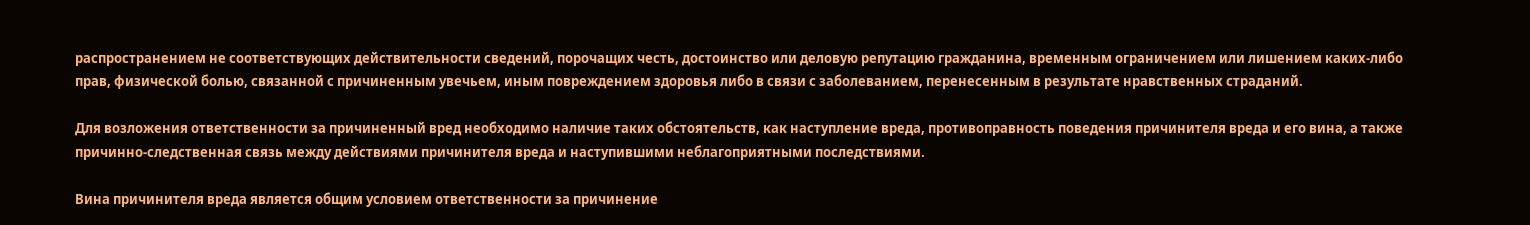распространением не соответствующих действительности сведений, порочащих честь, достоинство или деловую репутацию гражданина, временным ограничением или лишением каких-либо прав, физической болью, связанной с причиненным увечьем, иным повреждением здоровья либо в связи с заболеванием, перенесенным в результате нравственных страданий.

Для возложения ответственности за причиненный вред необходимо наличие таких обстоятельств, как наступление вреда, противоправность поведения причинителя вреда и его вина, а также причинно-следственная связь между действиями причинителя вреда и наступившими неблагоприятными последствиями.

Вина причинителя вреда является общим условием ответственности за причинение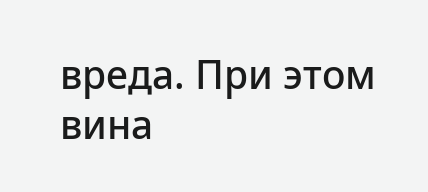вреда. При этом вина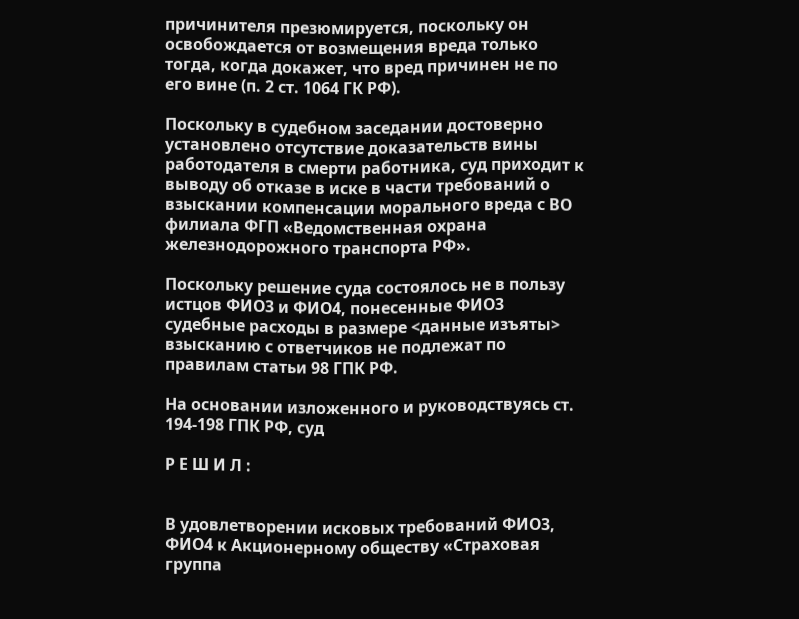причинителя презюмируется, поскольку он освобождается от возмещения вреда только тогда, когда докажет, что вред причинен не по его вине (п. 2 ст. 1064 ГК РФ).

Поскольку в судебном заседании достоверно установлено отсутствие доказательств вины работодателя в смерти работника, суд приходит к выводу об отказе в иске в части требований о взыскании компенсации морального вреда с ВО филиала ФГП «Ведомственная охрана железнодорожного транспорта РФ».

Поскольку решение суда состоялось не в пользу истцов ФИО3 и ФИО4, понесенные ФИО3 судебные расходы в размере <данные изъяты> взысканию с ответчиков не подлежат по правилам статьи 98 ГПК РФ.

На основании изложенного и руководствуясь ст. 194-198 ГПК РФ, суд

Р Е Ш И Л :


В удовлетворении исковых требований ФИО3, ФИО4 к Акционерному обществу «Страховая группа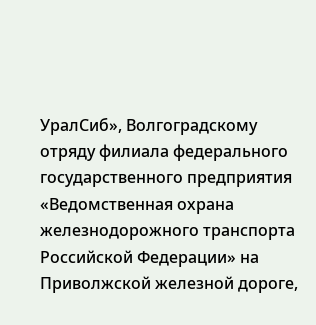УралСиб», Волгоградскому отряду филиала федерального государственного предприятия «Ведомственная охрана железнодорожного транспорта Российской Федерации» на Приволжской железной дороге,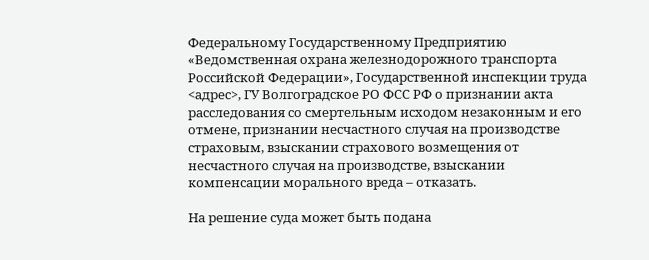Федеральному Государственному Предприятию «Ведомственная охрана железнодорожного транспорта Российской Федерации», Государственной инспекции труда <адрес>, ГУ Волгоградское РО ФСС РФ о признании акта расследования со смертельным исходом незаконным и его отмене, признании несчастного случая на производстве страховым, взыскании страхового возмещения от несчастного случая на производстве, взыскании компенсации морального вреда – отказать.

На решение суда может быть подана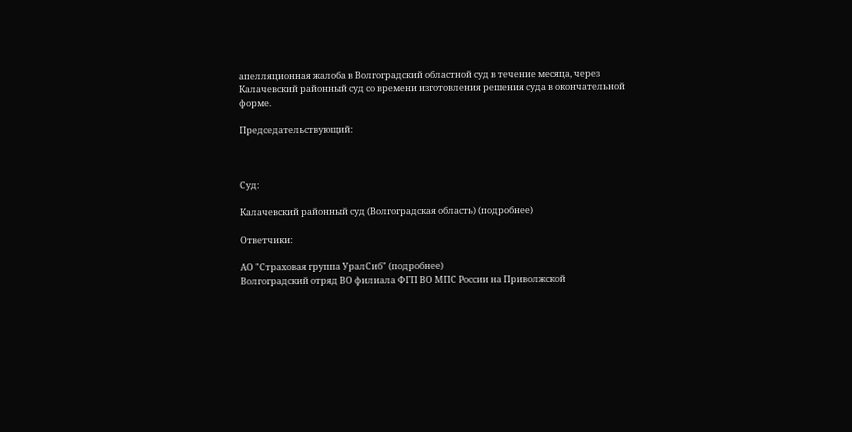апелляционная жалоба в Волгоградский областной суд в течение месяца, через Калачевский районный суд со времени изготовления решения суда в окончательной форме.

Председательствующий:



Суд:

Калачевский районный суд (Волгоградская область) (подробнее)

Ответчики:

АО "Страховая группа УралСиб" (подробнее)
Волгоградский отряд ВО филиала ФГП ВО МПС России на Приволжской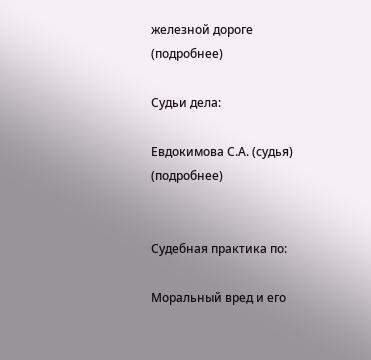железной дороге (подробнее)

Судьи дела:

Евдокимова С.А. (судья) (подробнее)


Судебная практика по:

Моральный вред и его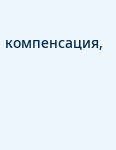компенсация,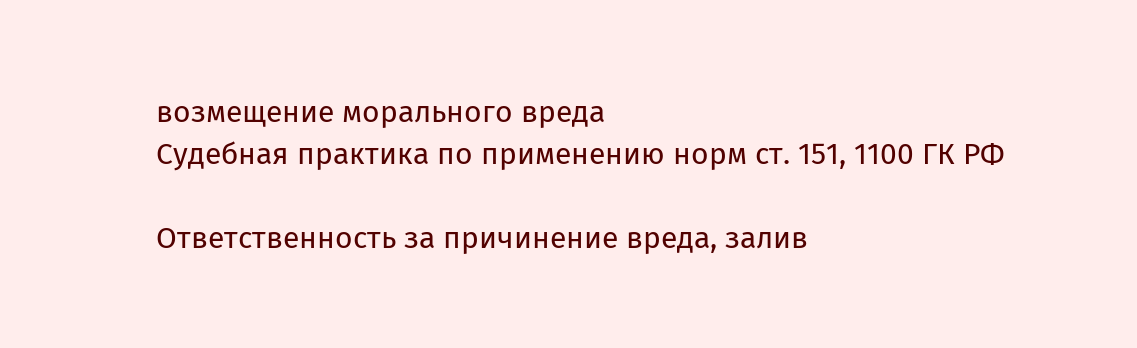возмещение морального вреда
Судебная практика по применению норм ст. 151, 1100 ГК РФ

Ответственность за причинение вреда, залив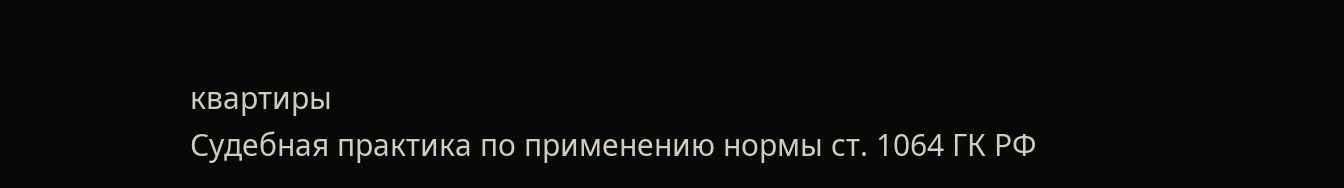квартиры
Судебная практика по применению нормы ст. 1064 ГК РФ